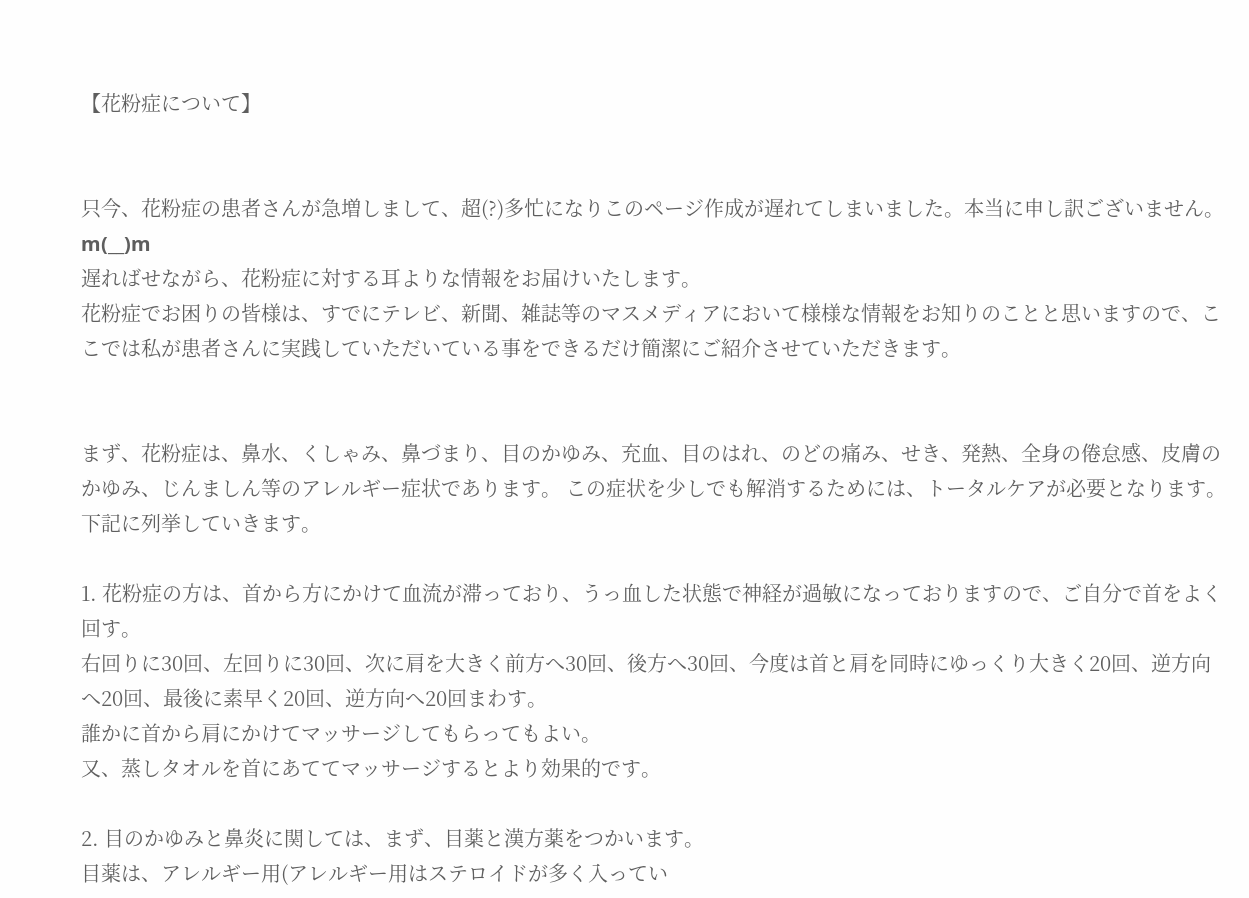【花粉症について】


只今、花粉症の患者さんが急増しまして、超(?)多忙になりこのページ作成が遅れてしまいました。本当に申し訳ございません。m(__)m
遅ればせながら、花粉症に対する耳よりな情報をお届けいたします。
花粉症でお困りの皆様は、すでにテレビ、新聞、雑誌等のマスメディアにおいて様様な情報をお知りのことと思いますので、ここでは私が患者さんに実践していただいている事をできるだけ簡潔にご紹介させていただきます。


まず、花粉症は、鼻水、くしゃみ、鼻づまり、目のかゆみ、充血、目のはれ、のどの痛み、せき、発熱、全身の倦怠感、皮膚のかゆみ、じんましん等のアレルギー症状であります。 この症状を少しでも解消するためには、トータルケアが必要となります。
下記に列挙していきます。

1. 花粉症の方は、首から方にかけて血流が滞っており、うっ血した状態で神経が過敏になっておりますので、ご自分で首をよく回す。
右回りに30回、左回りに30回、次に肩を大きく前方へ30回、後方へ30回、今度は首と肩を同時にゆっくり大きく20回、逆方向へ20回、最後に素早く20回、逆方向へ20回まわす。
誰かに首から肩にかけてマッサージしてもらってもよい。
又、蒸しタオルを首にあててマッサージするとより効果的です。

2. 目のかゆみと鼻炎に関しては、まず、目薬と漢方薬をつかいます。
目薬は、アレルギー用(アレルギー用はステロイドが多く入ってい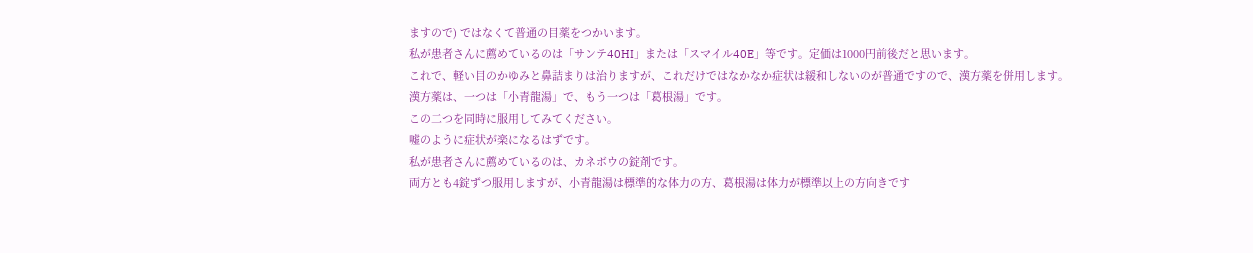ますので) ではなくて普通の目薬をつかいます。
私が患者さんに薦めているのは「サンテ40HI」または「スマイル40E」等です。定価は1000円前後だと思います。
これで、軽い目のかゆみと鼻詰まりは治りますが、これだけではなかなか症状は緩和しないのが普通ですので、漢方薬を併用します。
漢方薬は、一つは「小青龍湯」で、もう一つは「葛根湯」です。
この二つを同時に服用してみてください。
嘘のように症状が楽になるはずです。
私が患者さんに薦めているのは、カネボウの錠剤です。
両方とも4錠ずつ服用しますが、小青龍湯は標準的な体力の方、葛根湯は体力が標準以上の方向きです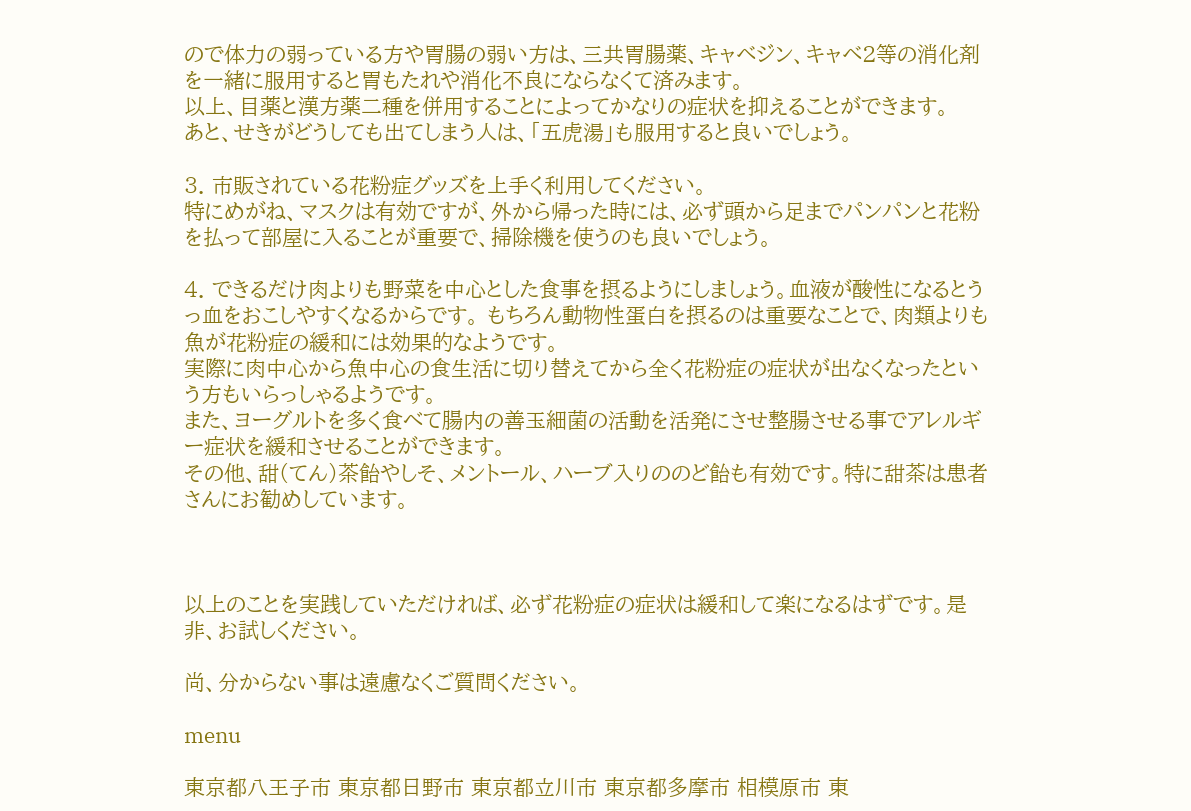ので体力の弱っている方や胃腸の弱い方は、三共胃腸薬、キャベジン、キャベ2等の消化剤を一緒に服用すると胃もたれや消化不良にならなくて済みます。
以上、目薬と漢方薬二種を併用することによってかなりの症状を抑えることができます。
あと、せきがどうしても出てしまう人は、「五虎湯」も服用すると良いでしょう。

3. 市販されている花粉症グッズを上手く利用してください。
特にめがね、マスクは有効ですが、外から帰った時には、必ず頭から足までパンパンと花粉を払って部屋に入ることが重要で、掃除機を使うのも良いでしょう。

4. できるだけ肉よりも野菜を中心とした食事を摂るようにしましょう。血液が酸性になるとうっ血をおこしやすくなるからです。 もちろん動物性蛋白を摂るのは重要なことで、肉類よりも魚が花粉症の緩和には効果的なようです。
実際に肉中心から魚中心の食生活に切り替えてから全く花粉症の症状が出なくなったという方もいらっしゃるようです。
また、ヨーグルトを多く食べて腸内の善玉細菌の活動を活発にさせ整腸させる事でアレルギー症状を緩和させることができます。
その他、甜(てん)茶飴やしそ、メントール、ハーブ入りののど飴も有効です。特に甜茶は患者さんにお勧めしています。



以上のことを実践していただければ、必ず花粉症の症状は緩和して楽になるはずです。是非、お試しください。

尚、分からない事は遠慮なくご質問ください。

menu

東京都八王子市 東京都日野市 東京都立川市 東京都多摩市 相模原市 東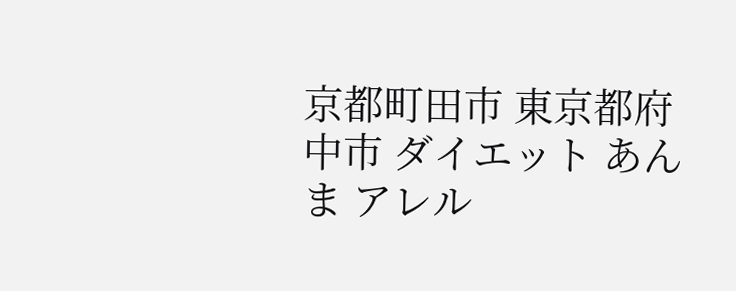京都町田市 東京都府中市 ダイエット あんま アレル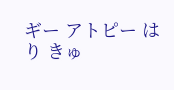ギー アトピー はり きゅ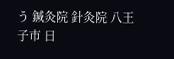う 鍼灸院 針灸院 八王子市 日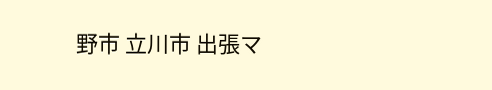野市 立川市 出張マ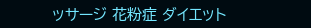ッサージ 花粉症 ダイエット